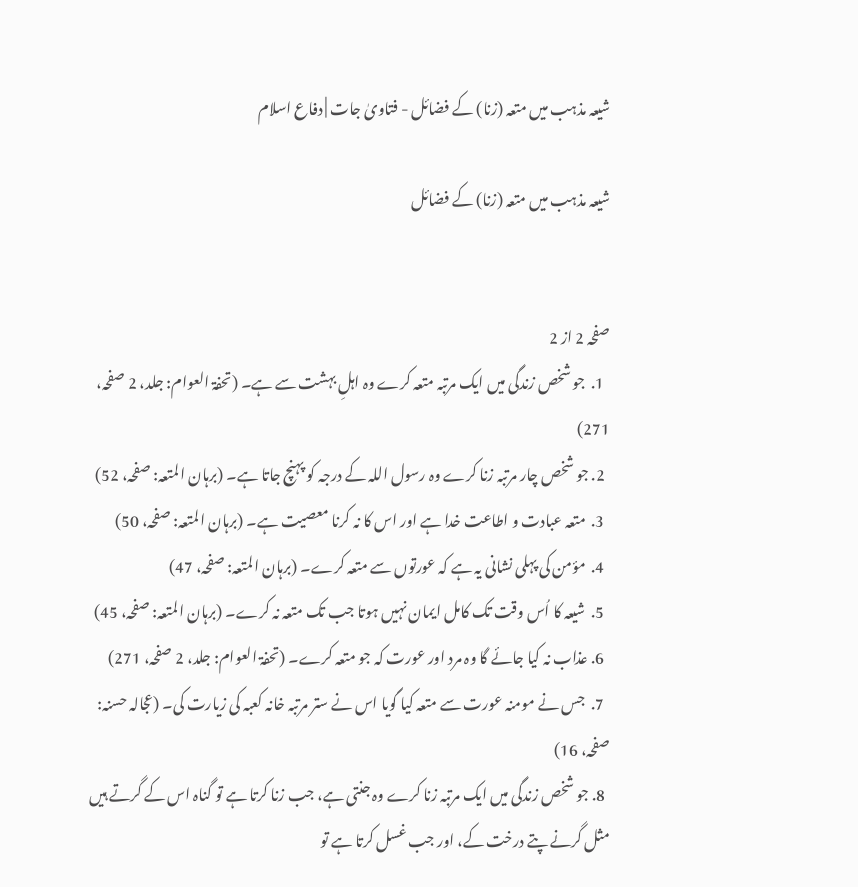شیعہ مذہب میں متعہ (زنا) کے فضائل - فتاویٰ جات | دفاع اسلام

شیعہ مذہب میں متعہ (زنا) کے فضائل


صفحہ 2 از 2
  1.  جو شخص زندگی میں ایک مرتبہ متعہ کرے وہ اہلِ بہشت سے ہے۔ (تحفۃ العوام: جلد، 2 صفحہ، 271)
  2. جو شخص چار مرتبہ زنا کرے وہ رسول اللہ کے درجہ کو پہنچ جاتا ہے۔ (برہان المتعہ: صفحہ، 52)
  3.  متعہ عبادت و اطاعت خدا ہے اور اس کا نہ کرنا معصیت ہے۔ (برہان المتعہ: صفحہ، 50)
  4.  مؤمن کی پہلی نشانی یہ ہے کہ عورتوں سے متعہ کرے۔ (برہان المتعہ: صفحہ، 47)
  5.  شیعہ کا اُس وقت تک کامل ایمان نہیں ہوتا جب تک متعہ نہ کرے۔ (برہان المتعہ: صفحہ، 45)
  6. عذاب نہ کیا جائے گا وہ مرد اور عورت کہ جو متعہ کرے۔ (تحفۃ العوام: جلد، 2 صفحہ، 271)
  7.  جس نے مومنہ عورت سے متعہ کیا گویا اس نے ستر مرتبہ خانہ کعبہ کی زیارت کی۔ (عجالہ حسنہ: صفحہ، 16)
  8. جو شخص زندگی میں ایک مرتبہ زنا کرے وہ جنتی ہے، جب زنا کرتا ہے تو گناہ اس کے گرتے ہیں مثل گرنے پتے درخت کے، اور جب غسل کرتا ہے تو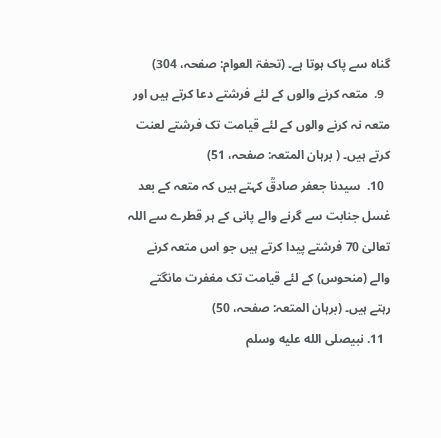گناہ سے پاک ہوتا ہے۔ (تحفۃ العوام: صفحہ، 304)
  9.  متعہ کرنے والوں کے لئے فرشتے دعا کرتے ہیں اور متعہ نہ کرنے والوں کے لئے قیامت تک فرشتے لعنت کرتے ہیں۔ ( برہان المتعہ: صفحہ، 51)
  10.  سیدنا جعفر صادقؒ کہتے ہیں کہ متعہ کے بعد غسل جنابت سے گرنے والے پانی کے ہر قطرے سے اللہ تعالیٰ 70 فرشتے پیدا کرتے ہیں جو اس متعہ کرنے والے (منحوس) کے لئے قیامت تک مغفرت مانگتے رہتے ہیں۔ (برہان المتعہ: صفحہ، 50)
  11. نبیصلى الله عليه وسلم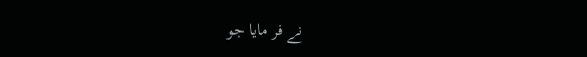نے فر مایا جو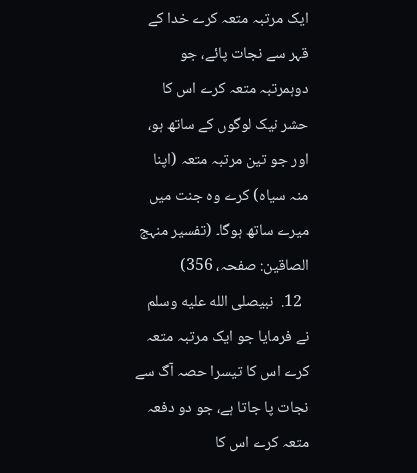ایک مرتبہ متعہ کرے خدا کے قہر سے نجات پائے، جو دوہمرتبہ متعہ کرے اس کا حشر نیک لوگوں کے ساتھ ہو، اور جو تین مرتبہ متعہ (اپنا منہ سیاہ) کرے وہ جنت میں میرے ساتھ ہوگا۔ (تفسير منہج الصاقين: صفحہ، 356)
  12.  نبیصلى الله عليه وسلم نے فرمایا جو ایک مرتبہ متعہ کرے اس کا تیسرا حصہ آگ سے نجات پا جاتا ہے، جو دو دفعہ متعہ کرے اس کا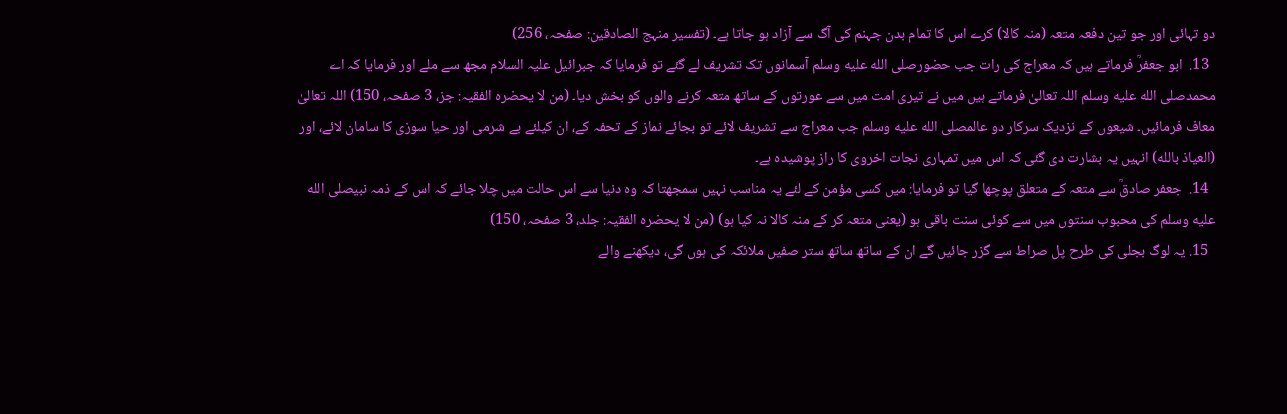دو تہائی اور جو تین دفعہ متعہ (منہ کالا) کرے اس کا تمام بدن جہنم کی آگ سے آزاد ہو جاتا ہے۔ (تفسير منہج الصادقين: صفحہ، 256)
  13.  ابو جعفرؒ فرماتے ہیں کہ معراج کی رات جب حضورصلى الله عليه وسلم آسمانوں تک تشریف لے گئے تو فرمایا کہ جبرائیل علیہ السلام مجھ سے ملے اور فرمایا کہ اے محمدصلى الله عليه وسلم اللہ تعالیٰ فرماتے ہیں میں نے تیری امت میں سے عورتوں کے ساتھ متعہ کرنے والوں کو بخش دیا۔ (من لا یحضره الفقيہ: جز، 3 صفحہ، 150) اللہ تعالیٰ معاف فرمائیں۔ شیعوں کے نزدیک سرکار دو عالمصلى الله عليه وسلم جب معراج سے تشریف لائے تو بجائے نماز کے تحفہ کے، ان کیلئے بے شرمی اور حیا سوزی کا سامان لائے، اور (العیاذ بالله) انہیں یہ بشارت دی گئی کہ اس میں تمہاری نجات اخروی کا راز پوشیدہ ہے۔
  14.  جعفر صادقؒ سے متعہ کے متعلق پوچھا گیا تو فرمایا: میں کسی مؤمن کے لئے یہ مناسب نہیں سمجھتا کہ وہ دنیا سے اس حالت میں چلا جائے کہ اس کے ذمہ نبیصلى الله عليه وسلم کی محبوب سنتوں میں سے کوئی سنت باقی ہو (یعنی متعہ کر کے منہ کالا نہ کیا ہو) (من لا يحضره الفقيہ: جلد، 3 صفحہ، 150)
  15. یہ لوگ بجلی کی طرح پل صراط سے گزر جائیں گے ان کے ساتھ ساتھ ستر صفیں ملائکہ کی ہوں گی، دیکھنے والے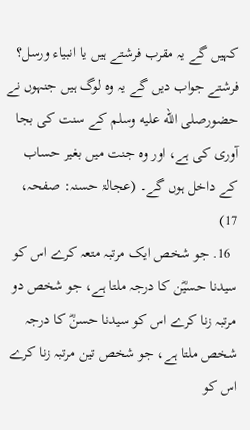کہیں گے یہ مقرب فرشتے ہیں یا انبیاء ورسل؟ فرشتے جواب دیں گے یہ وہ لوگ ہیں جنہوں نے حضورصلى الله عليه وسلم کے سنت کی بجا آوری کی ہے، اور وہ جنت میں بغیر حساب کے داخل ہوں گے۔ (عجالۃ حسنہ: صفحہ، 17)
  16. جو شخص ایک مرتبہ متعہ کرے اس کو سیدنا حسیؓن کا درجہ ملتا ہے، جو شخص دو مرتبہ زنا کرے اس کو سیدنا حسنؓ کا درجہ شخص ملتا ہے، جو شخص تین مرتبہ زنا کرے اس کو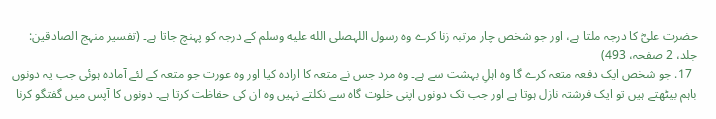حضرت علیؓ کا درجہ ملتا ہے، اور جو شخص چار مرتبہ زنا کرے وہ رسول اللہصلى الله عليه وسلم کے درجہ کو پہنچ جاتا ہے۔ (تفسير منہج الصادقين: جلد، 2 صفحہ، 493)
  17. جو شخص ایک دفعہ متعہ کرے گا وہ اہلِ بہشت سے ہے۔ وہ مرد جس نے متعہ کا ارادہ کیا اور وہ عورت جو متعہ کے لئے آمادہ ہوئی جب یہ دونوں باہم بیٹھتے ہیں تو ایک فرشتہ نازل ہوتا ہے اور جب تک دونوں اپنی خلوت گاہ سے نکلتے نہیں وہ ان کی حفاظت کرتا ہے۔ دونوں کا آپس میں گفتگو کرنا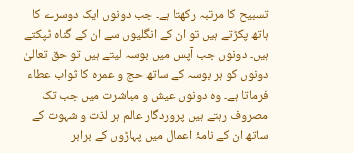تسبیح کا مرتبہ رکھتا ہے۔ جب دونوں ایک دوسرے کا ہاتھ پکڑتے ہیں تو ان کے انگلیوں سے ان کے گناہ ٹپکتے ہیں۔ دونوں جب آپس میں بوسہ لیتے ہیں تو حق تعالیٰ دونوں کو ہر بوسہ کے ساتھ حج و عمرہ کا ثواب عطاء فرماتا ہے۔ وہ دونوں عیش و مباشرت میں جب تک مصروف رہتے ہیں پروردگار عالم ہر لذت و شہوت کے ساتھ ان کے نامۂ اعمال میں پہاڑوں کے برابر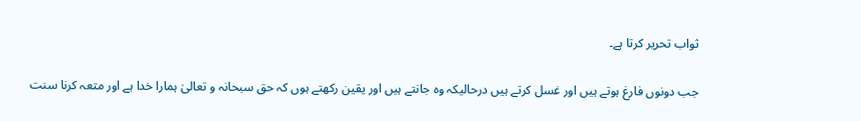ثواب تحریر کرتا ہے۔

جب دونوں فارغ ہوتے ہیں اور غسل کرتے ہیں درحالیکہ وہ جانتے ہیں اور یقین رکھتے ہوں کہ حق سبحانہ و تعالیٰ ہمارا خدا ہے اور متعہ کرنا سنت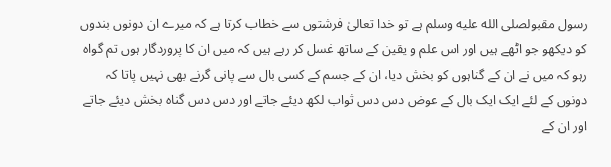رسول مقبولصلى الله عليه وسلم ہے تو خدا تعالیٰ فرشتوں سے خطاب کرتا ہے کہ میرے ان دونوں بندوں کو دیکھو جو اٹھے ہیں اور اس علم و یقین کے ساتھ غسل کر رہے ہیں کہ میں ان کا پروردگار ہوں تم گواہ رہو کہ میں نے ان کے گناہوں کو بخش دیا، ان کے جسم کے کسی بال سے پانی گرنے بھی نہیں پاتا کہ دونوں کے لئے ایک ایک بال کے عوض دس دس ثواب لکھ دیئے جاتے اور دس دس گناہ بخش دیئے جاتے اور ان کے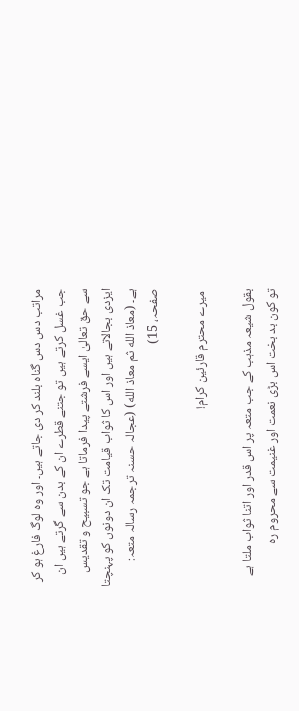مراتب دس دس گناہ بلند کر دی جاتے ہیں۔ اور وہ لوگ فارغ ہو کر جب غسل کرتے ہیں تو جتنے قطرے ان کے بدن سے گرتے ہیں ان سے حق تعالیٰ ایسے فرشتے پیدا فرماتا ہے جو تسبیح و تقدیس ایزدی بجالاتے ہیں اور اس کا ثواب قیامت تک ان دونوں کو پہنچتا ہے۔ (معاذ الله ثم معاذ الله) (عجالہ حسنہ ترجمہ رسالہ متعہ: صفحہ، 15)

 میرے محترم قارئین کرام!

بقول شیعہ مذہب کے جب متعہ پر اس قدر اور اتنا ثواب ملتا ہے تو کون بد بخت اس بڑی نعمت اور غنیمت سے محروم رہ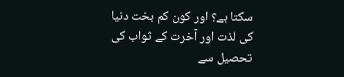سکتا ہے؟ اور کون کم بخت دنیا کی لذت اور آخرت کے ثواب کی تحصیل سے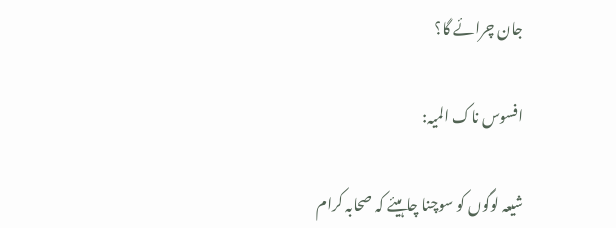جان چرائے گا؟

افسوس ناک الميہ:

شیعہ لوگوں کو سوچنا چاہیئے کہ صحابہ کرام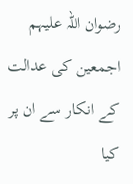رضوان اللہ علیہم اجمعین کی عدالت کے انکار سے ان پر کیا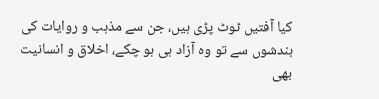کیا آفتیں ٹوٹ پڑی ہیں، جن سے مذہب و روایات کی بندشوں سے تو وہ آزاد ہی ہو چکے، اخلاق و انسانیت بھی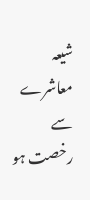شیعہ معاشرے سے رخصت ہو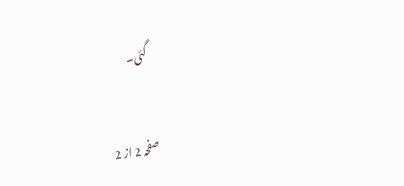گئی۔


صفحہ 2 از 2